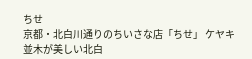ちせ
京都・北白川通りのちいさな店「ちせ」 ケヤキ並木が美しい北白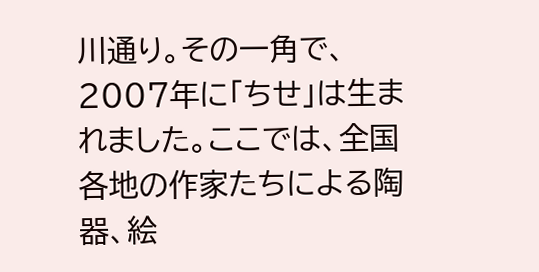川通り。その一角で、2007年に「ちせ」は生まれました。ここでは、全国各地の作家たちによる陶器、絵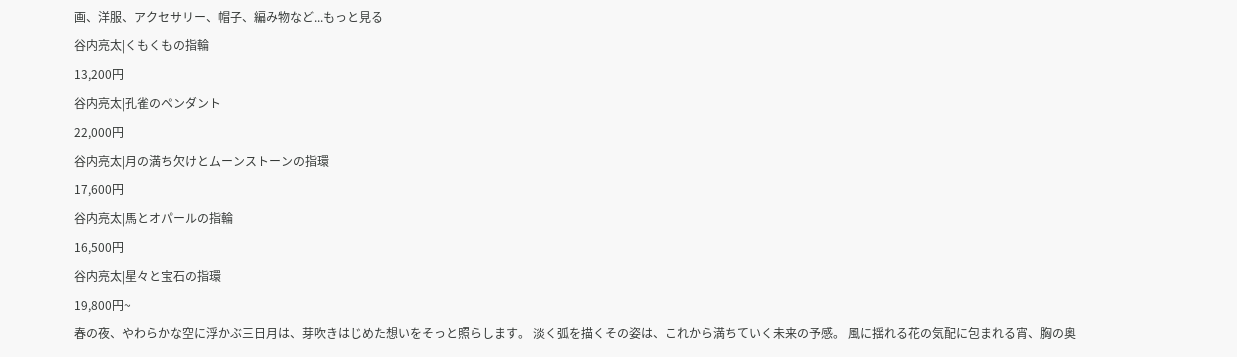画、洋服、アクセサリー、帽子、編み物など...もっと見る
谷内亮太|くもくもの指輪
13,200円
谷内亮太|孔雀のペンダント
22,000円
谷内亮太|月の満ち欠けとムーンストーンの指環
17,600円
谷内亮太|馬とオパールの指輪
16,500円
谷内亮太|星々と宝石の指環
19,800円~
春の夜、やわらかな空に浮かぶ三日月は、芽吹きはじめた想いをそっと照らします。 淡く弧を描くその姿は、これから満ちていく未来の予感。 風に揺れる花の気配に包まれる宵、胸の奥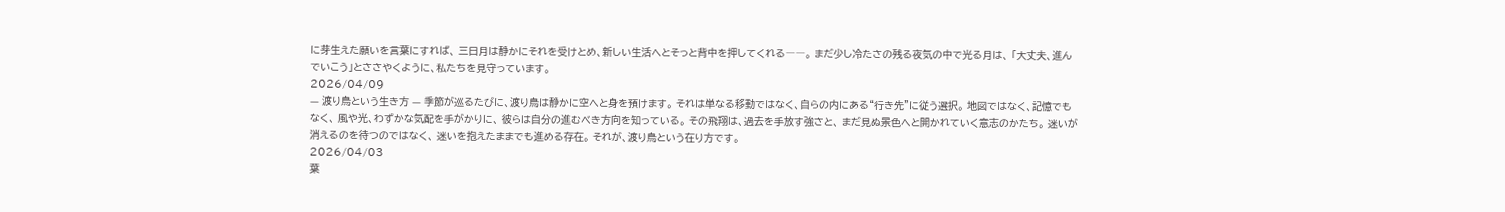に芽生えた願いを言葉にすれば、 三日月は静かにそれを受けとめ、新しい生活へとそっと背中を押してくれる――。 まだ少し冷たさの残る夜気の中で光る月は、 「大丈夫、進んでいこう」とささやくように、私たちを見守っています。
2026/04/09
— 渡り鳥という生き方 — 季節が巡るたびに、渡り鳥は静かに空へと身を預けます。 それは単なる移動ではなく、自らの内にある“行き先”に従う選択。 地図ではなく、記憶でもなく、 風や光、わずかな気配を手がかりに、 彼らは自分の進むべき方向を知っている。 その飛翔は、過去を手放す強さと、 まだ見ぬ景色へと開かれていく意志のかたち。 迷いが消えるのを待つのではなく、 迷いを抱えたままでも進める存在。 それが、渡り鳥という在り方です。
2026/04/03
葉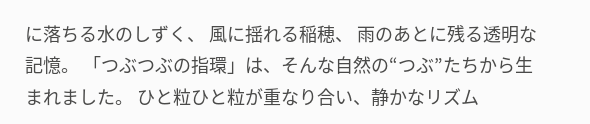に落ちる水のしずく、 風に揺れる稲穂、 雨のあとに残る透明な記憶。 「つぶつぶの指環」は、そんな自然の“つぶ”たちから生まれました。 ひと粒ひと粒が重なり合い、静かなリズム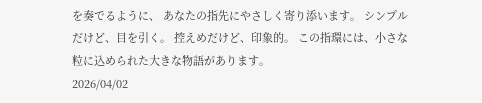を奏でるように、 あなたの指先にやさしく寄り添います。 シンプルだけど、目を引く。 控えめだけど、印象的。 この指環には、小さな粒に込められた大きな物語があります。
2026/04/02